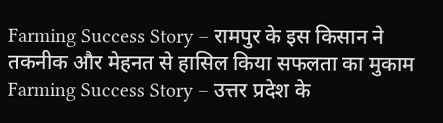Farming Success Story – रामपुर के इस किसान ने तकनीक और मेहनत से हासिल किया सफलता का मुकाम
Farming Success Story – उत्तर प्रदेश के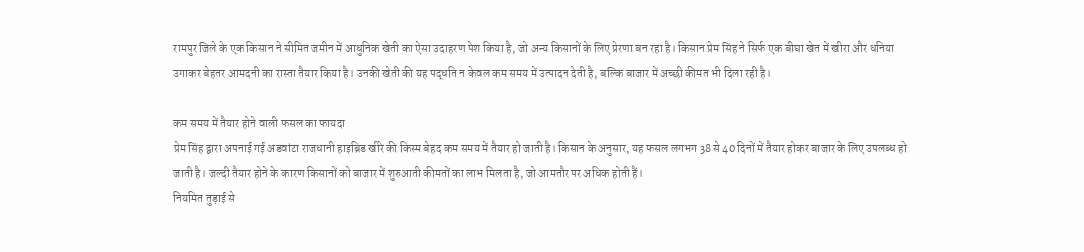रामपुर जिले के एक किसान ने सीमित जमीन में आधुनिक खेती का ऐसा उदाहरण पेश किया है, जो अन्य किसानों के लिए प्रेरणा बन रहा है। किसान प्रेम सिंह ने सिर्फ एक बीघा खेत में खीरा और धनिया उगाकर बेहतर आमदनी का रास्ता तैयार किया है। उनकी खेती की यह पद्धति न केवल कम समय में उत्पादन देती है, बल्कि बाजार में अच्छी कीमत भी दिला रही है।

कम समय में तैयार होने वाली फसल का फायदा
प्रेम सिंह द्वारा अपनाई गई अडवांटा राजधानी हाइब्रिड खीरे की किस्म बेहद कम समय में तैयार हो जाती है। किसान के अनुसार, यह फसल लगभग 38 से 40 दिनों में तैयार होकर बाजार के लिए उपलब्ध हो जाती है। जल्दी तैयार होने के कारण किसानों को बाजार में शुरुआती कीमतों का लाभ मिलता है, जो आमतौर पर अधिक होती हैं।
नियमित तुड़ाई से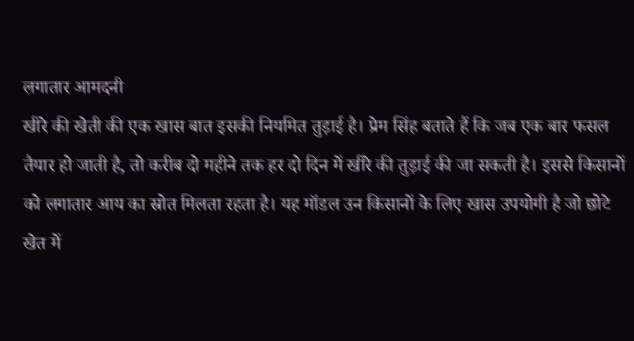लगातार आमदनी
खीरे की खेती की एक खास बात इसकी नियमित तुड़ाई है। प्रेम सिंह बताते हैं कि जब एक बार फसल तैयार हो जाती है, तो करीब दो महीने तक हर दो दिन में खीरे की तुड़ाई की जा सकती है। इससे किसानों को लगातार आय का स्रोत मिलता रहता है। यह मॉडल उन किसानों के लिए खास उपयोगी है जो छोटे खेत में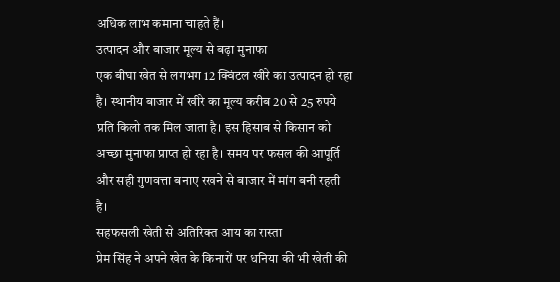अधिक लाभ कमाना चाहते हैं।
उत्पादन और बाजार मूल्य से बढ़ा मुनाफा
एक बीघा खेत से लगभग 12 क्विंटल खीरे का उत्पादन हो रहा है। स्थानीय बाजार में खीरे का मूल्य करीब 20 से 25 रुपये प्रति किलो तक मिल जाता है। इस हिसाब से किसान को अच्छा मुनाफा प्राप्त हो रहा है। समय पर फसल की आपूर्ति और सही गुणवत्ता बनाए रखने से बाजार में मांग बनी रहती है।
सहफसली खेती से अतिरिक्त आय का रास्ता
प्रेम सिंह ने अपने खेत के किनारों पर धनिया की भी खेती की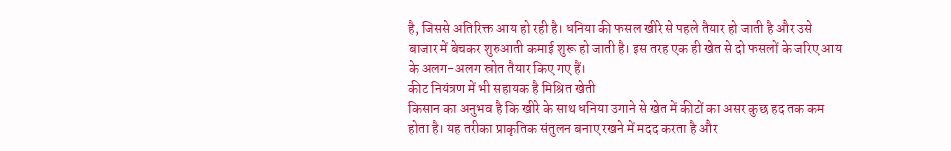है, जिससे अतिरिक्त आय हो रही है। धनिया की फसल खीरे से पहले तैयार हो जाती है और उसे बाजार में बेचकर शुरुआती कमाई शुरू हो जाती है। इस तरह एक ही खेत से दो फसलों के जरिए आय के अलग-अलग स्रोत तैयार किए गए हैं।
कीट नियंत्रण में भी सहायक है मिश्रित खेती
किसान का अनुभव है कि खीरे के साथ धनिया उगाने से खेत में कीटों का असर कुछ हद तक कम होता है। यह तरीका प्राकृतिक संतुलन बनाए रखने में मदद करता है और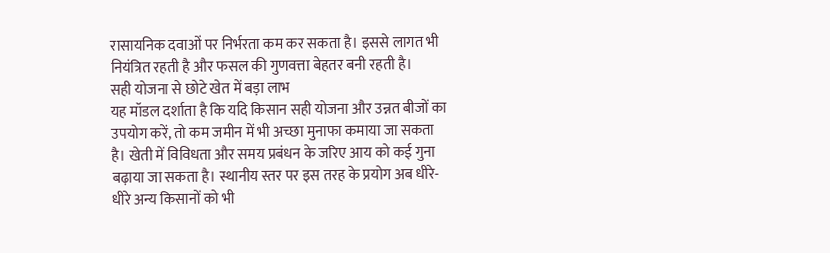रासायनिक दवाओं पर निर्भरता कम कर सकता है। इससे लागत भी नियंत्रित रहती है और फसल की गुणवत्ता बेहतर बनी रहती है।
सही योजना से छोटे खेत में बड़ा लाभ
यह मॉडल दर्शाता है कि यदि किसान सही योजना और उन्नत बीजों का उपयोग करें, तो कम जमीन में भी अच्छा मुनाफा कमाया जा सकता है। खेती में विविधता और समय प्रबंधन के जरिए आय को कई गुना बढ़ाया जा सकता है। स्थानीय स्तर पर इस तरह के प्रयोग अब धीरे-धीरे अन्य किसानों को भी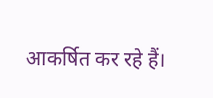आकर्षित कर रहे हैं।